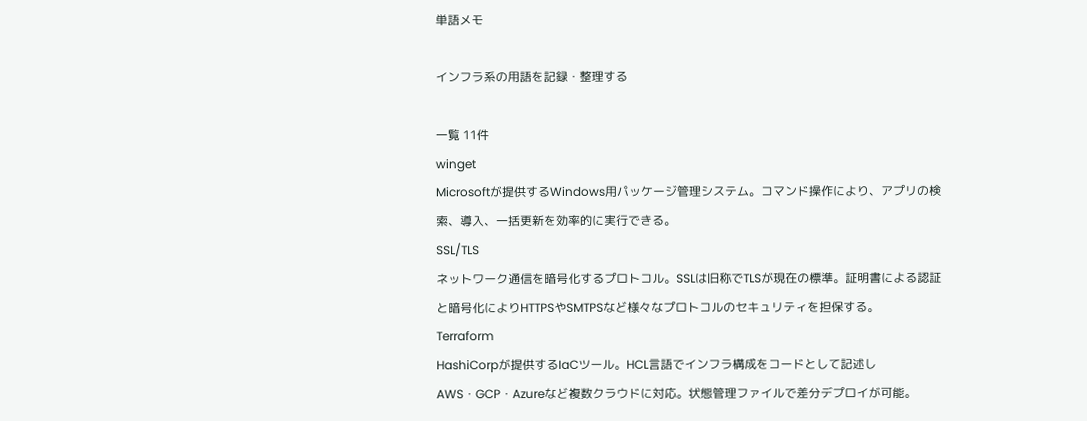単語メモ

インフラ系の用語を記録・整理する

一覧 11件
winget
Microsoftが提供するWindows用パッケージ管理システム。コマンド操作により、アプリの検索、導入、一括更新を効率的に実行できる。
SSL/TLS
ネットワーク通信を暗号化するプロトコル。SSLは旧称でTLSが現在の標準。証明書による認証と暗号化によりHTTPSやSMTPSなど様々なプロトコルのセキュリティを担保する。
Terraform
HashiCorpが提供するIaCツール。HCL言語でインフラ構成をコードとして記述しAWS・GCP・Azureなど複数クラウドに対応。状態管理ファイルで差分デプロイが可能。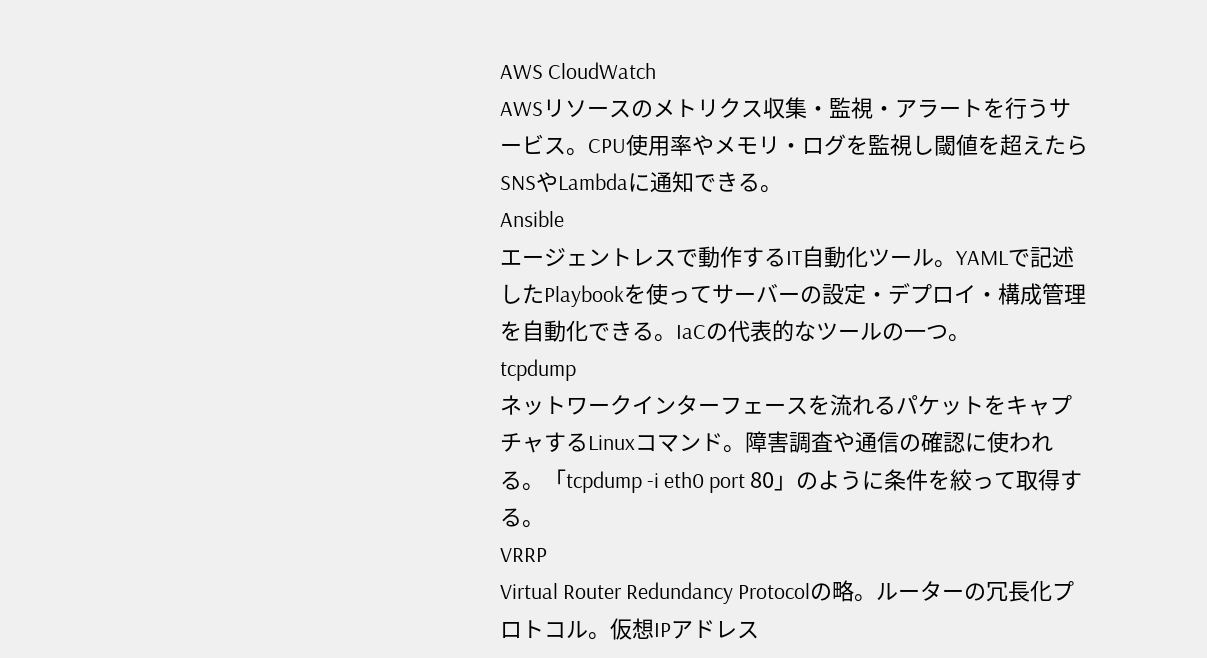AWS CloudWatch
AWSリソースのメトリクス収集・監視・アラートを行うサービス。CPU使用率やメモリ・ログを監視し閾値を超えたらSNSやLambdaに通知できる。
Ansible
エージェントレスで動作するIT自動化ツール。YAMLで記述したPlaybookを使ってサーバーの設定・デプロイ・構成管理を自動化できる。IaCの代表的なツールの一つ。
tcpdump
ネットワークインターフェースを流れるパケットをキャプチャするLinuxコマンド。障害調査や通信の確認に使われる。「tcpdump -i eth0 port 80」のように条件を絞って取得する。
VRRP
Virtual Router Redundancy Protocolの略。ルーターの冗長化プロトコル。仮想IPアドレス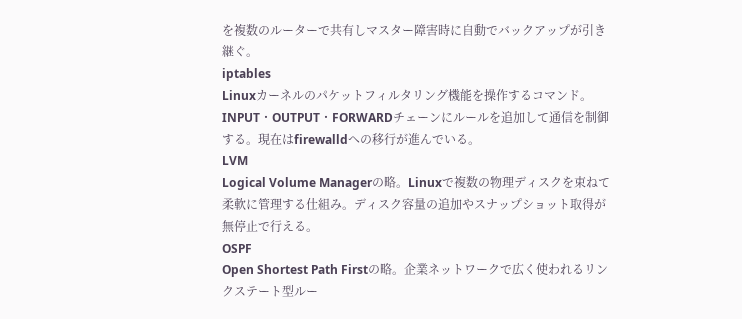を複数のルーターで共有しマスター障害時に自動でバックアップが引き継ぐ。
iptables
Linuxカーネルのパケットフィルタリング機能を操作するコマンド。INPUT・OUTPUT・FORWARDチェーンにルールを追加して通信を制御する。現在はfirewalldへの移行が進んでいる。
LVM
Logical Volume Managerの略。Linuxで複数の物理ディスクを束ねて柔軟に管理する仕組み。ディスク容量の追加やスナップショット取得が無停止で行える。
OSPF
Open Shortest Path Firstの略。企業ネットワークで広く使われるリンクステート型ルー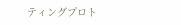ティングプロト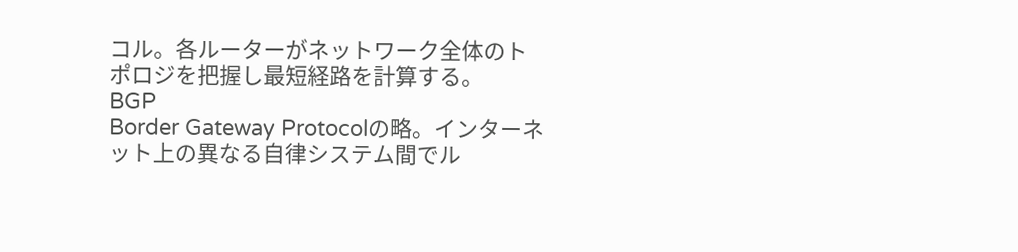コル。各ルーターがネットワーク全体のトポロジを把握し最短経路を計算する。
BGP
Border Gateway Protocolの略。インターネット上の異なる自律システム間でル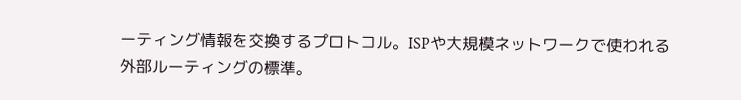ーティング情報を交換するプロトコル。ISPや大規模ネットワークで使われる外部ルーティングの標準。